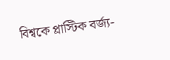বিশ্বকে প্লাস্টিক বর্জ্য-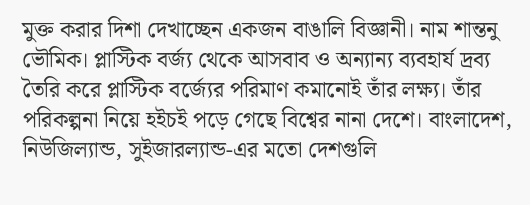মুক্ত করার দিশা দেখাচ্ছেন একজন বাঙালি বিজ্ঞানী। নাম শান্তনু ভৌমিক। প্লাস্টিক বর্জ্য থেকে আসবাব ও অন্যান্য ব্যবহার্য দ্রব্য তৈরি করে প্লাস্টিক বর্জ্যের পরিমাণ কমানোই তাঁর লক্ষ্য। তাঁর পরিকল্পনা নিয়ে হইচই পড়ে গেছে বিশ্বের নানা দেশে। বাংলাদেশ, নিউজিল্যান্ড, সুইজারল্যান্ড-এর মতো দেশগুলি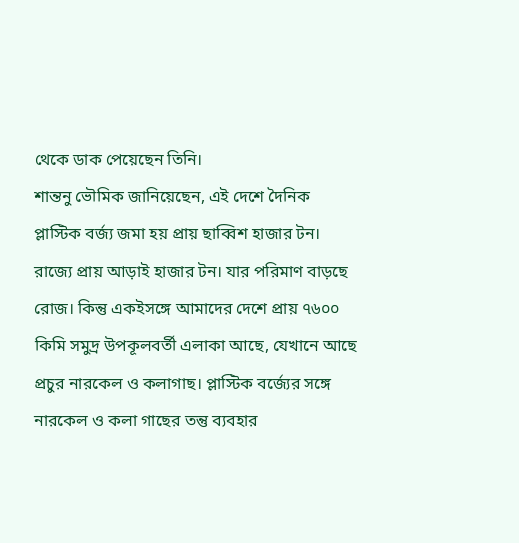থেকে ডাক পেয়েছেন তিনি।
শান্তনু ভৌমিক জানিয়েছেন, এই দেশে দৈনিক প্লাস্টিক বর্জ্য জমা হয় প্রায় ছাব্বিশ হাজার টন। রাজ্যে প্রায় আড়াই হাজার টন। যার পরিমাণ বাড়ছে রোজ। কিন্তু একইসঙ্গে আমাদের দেশে প্রায় ৭৬০০ কিমি সমুদ্র উপকূলবর্তী এলাকা আছে, যেখানে আছে প্রচুর নারকেল ও কলাগাছ। প্লাস্টিক বর্জ্যের সঙ্গে নারকেল ও কলা গাছের তন্তু ব্যবহার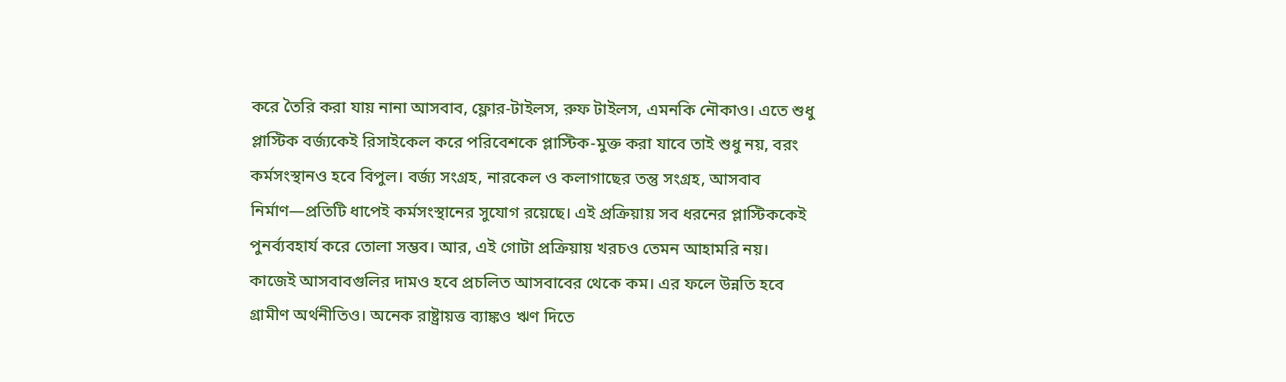করে তৈরি করা যায় নানা আসবাব, ফ্লোর-টাইলস, রুফ টাইলস, এমনকি নৌকাও। এতে শুধু প্লাস্টিক বর্জ্যকেই রিসাইকেল করে পরিবেশকে প্লাস্টিক-মুক্ত করা যাবে তাই শুধু নয়, বরং কর্মসংস্থানও হবে বিপুল। বর্জ্য সংগ্রহ, নারকেল ও কলাগাছের তন্তু সংগ্রহ, আসবাব নির্মাণ—প্রতিটি ধাপেই কর্মসংস্থানের সুযোগ রয়েছে। এই প্রক্রিয়ায় সব ধরনের প্লাস্টিককেই পুনর্ব্যবহার্য করে তোলা সম্ভব। আর, এই গোটা প্রক্রিয়ায় খরচও তেমন আহামরি নয়। কাজেই আসবাবগুলির দামও হবে প্রচলিত আসবাবের থেকে কম। এর ফলে উন্নতি হবে গ্রামীণ অর্থনীতিও। অনেক রাষ্ট্রায়ত্ত ব্যাঙ্কও ঋণ দিতে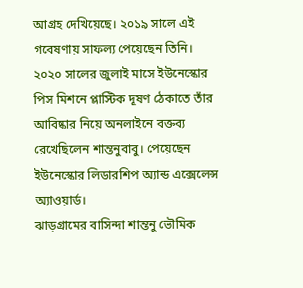আগ্রহ দেখিয়েছে। ২০১৯ সালে এই গবেষণায় সাফল্য পেয়েছেন তিনি। ২০২০ সালের জুলাই মাসে ইউনেস্কোর পিস মিশনে প্লাস্টিক দূষণ ঠেকাতে তাঁর আবিষ্কার নিয়ে অনলাইনে বক্তব্য রেখেছিলেন শান্তনুবাবু। পেয়েছেন ইউনেস্কোর লিডারশিপ অ্যান্ড এক্সেলেন্স অ্যাওয়ার্ড।
ঝাড়গ্রামের বাসিন্দা শান্তনু ভৌমিক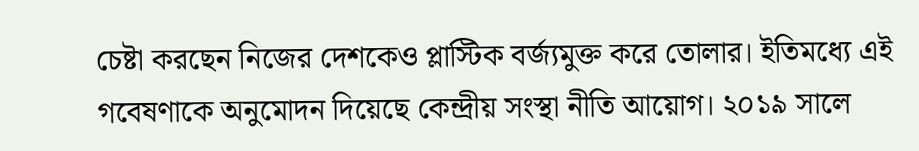চেষ্টা করছেন নিজের দেশকেও প্লাস্টিক বর্জ্যমুক্ত করে তোলার। ইতিমধ্যে এই গবেষণাকে অনুমোদন দিয়েছে কেন্দ্রীয় সংস্থা নীতি আয়োগ। ২০১৯ সালে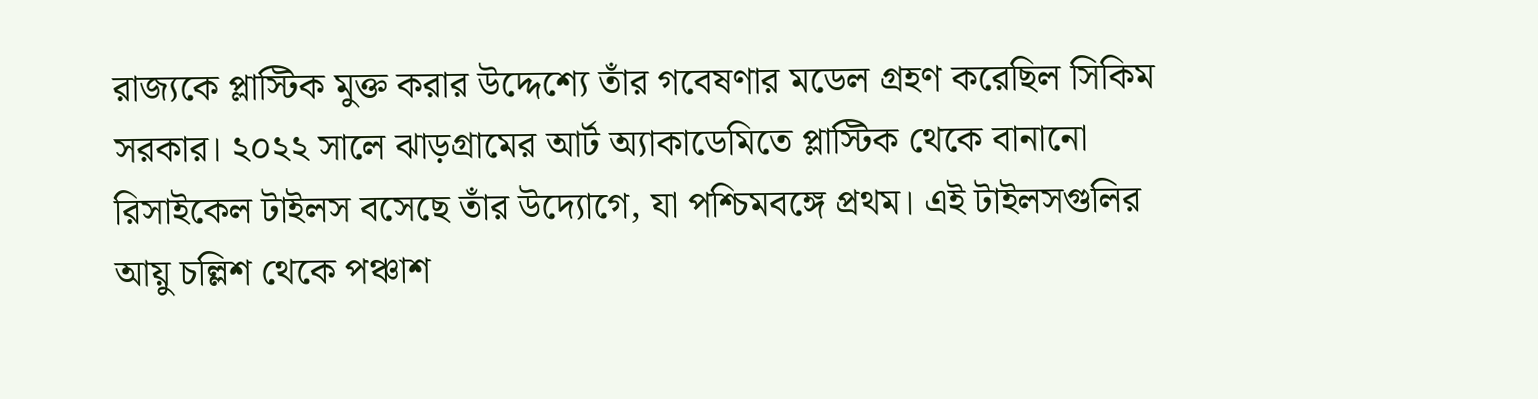রাজ্যকে প্লাস্টিক মুক্ত করার উদ্দেশ্যে তাঁর গবেষণার মডেল গ্রহণ করেছিল সিকিম সরকার। ২০২২ সালে ঝাড়গ্রামের আর্ট অ্যাকাডেমিতে প্লাস্টিক থেকে বানানো রিসাইকেল টাইলস বসেছে তাঁর উদ্যোগে, যা পশ্চিমবঙ্গে প্রথম। এই টাইলসগুলির আয়ু চল্লিশ থেকে পঞ্চাশ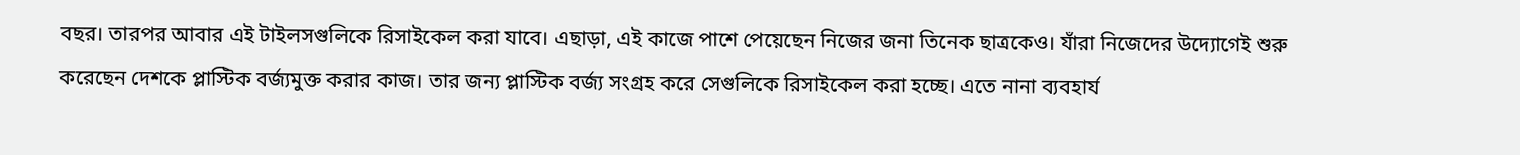বছর। তারপর আবার এই টাইলসগুলিকে রিসাইকেল করা যাবে। এছাড়া, এই কাজে পাশে পেয়েছেন নিজের জনা তিনেক ছাত্রকেও। যাঁরা নিজেদের উদ্যোগেই শুরু করেছেন দেশকে প্লাস্টিক বর্জ্যমুক্ত করার কাজ। তার জন্য প্লাস্টিক বর্জ্য সংগ্রহ করে সেগুলিকে রিসাইকেল করা হচ্ছে। এতে নানা ব্যবহার্য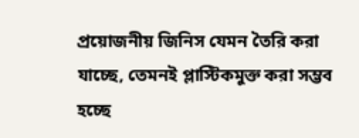প্রয়োজনীয় জিনিস যেমন তৈরি করা যাচ্ছে, তেমনই প্লাস্টিকমুক্ত করা সম্ভব হচ্ছে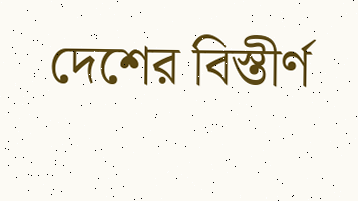দেশের বিস্তীর্ণ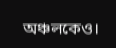অঞ্চলকেও।